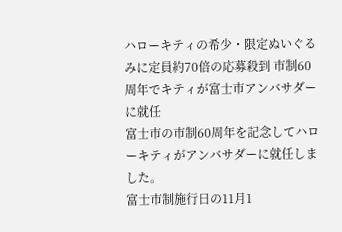ハローキティの希少・限定ぬいぐるみに定員約70倍の応募殺到 市制60周年でキティが富士市アンバサダーに就任
富士市の市制60周年を記念してハローキティがアンバサダーに就任しました。
富士市制施行日の11月1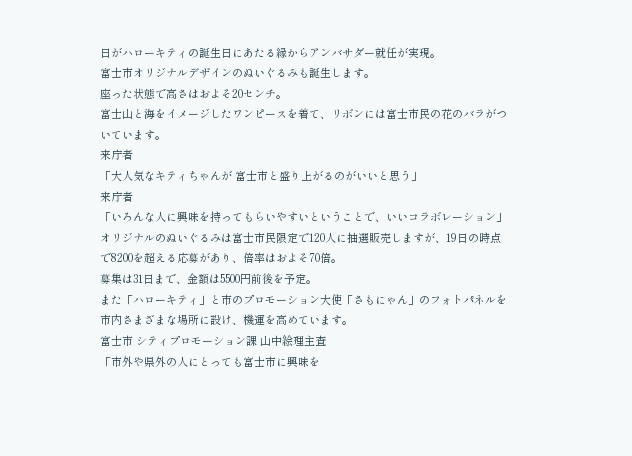日がハローキティの誕生日にあたる縁からアンバサダー就任が実現。
富士市オリジナルデザインのぬいぐるみも誕生します。
座った状態で高さはおよそ20センチ。
富士山と海をイメージしたワンピースを着て、リボンには富士市民の花のバラがついています。
来庁者
「大人気なキティちゃんが 富士市と盛り上がるのがいいと思う」
来庁者
「いろんな人に興味を持ってもらいやすいということで、いいコラボレーション」
オリジナルのぬいぐるみは富士市民限定で120人に抽選販売しますが、19日の時点で8200を超える応募があり、倍率はおよそ70倍。
募集は31日まで、金額は5500円前後を予定。
また「ハローキティ」と市のプロモーション大使「さもにゃん」のフォトパネルを市内さまざまな場所に設け、機運を高めています。
富士市 シティプロモーション課 山中絵理主査
「市外や県外の人にとっても富士市に興味を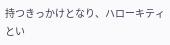持つきっかけとなり、ハローキティとい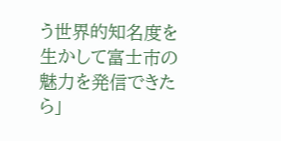う世界的知名度を生かして富士市の魅力を発信できたら」